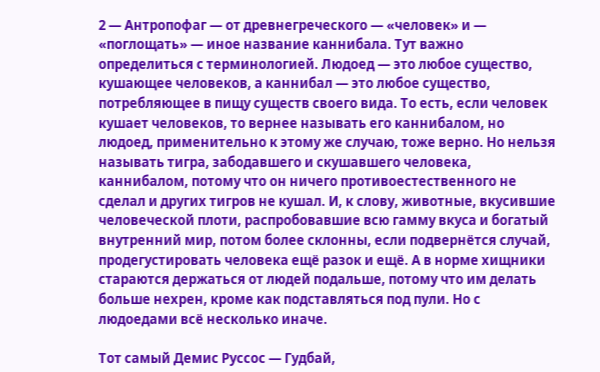2 — Антропофаг — от древнегреческого — «человек» и — «поглощать» — иное название каннибала. Тут важно определиться с терминологией. Людоед — это любое существо, кушающее человеков, а каннибал — это любое существо, потребляющее в пищу существ своего вида. То есть, если человек кушает человеков, то вернее называть его каннибалом, но людоед, применительно к этому же случаю, тоже верно. Но нельзя называть тигра, забодавшего и скушавшего человека, каннибалом, потому что он ничего противоестественного не сделал и других тигров не кушал. И, к слову, животные, вкусившие человеческой плоти, распробовавшие всю гамму вкуса и богатый внутренний мир, потом более склонны, если подвернётся случай, продегустировать человека ещё разок и ещё. А в норме хищники стараются держаться от людей подальше, потому что им делать больше нехрен, кроме как подставляться под пули. Но с людоедами всё несколько иначе.

Тот самый Демис Руссос — Гудбай,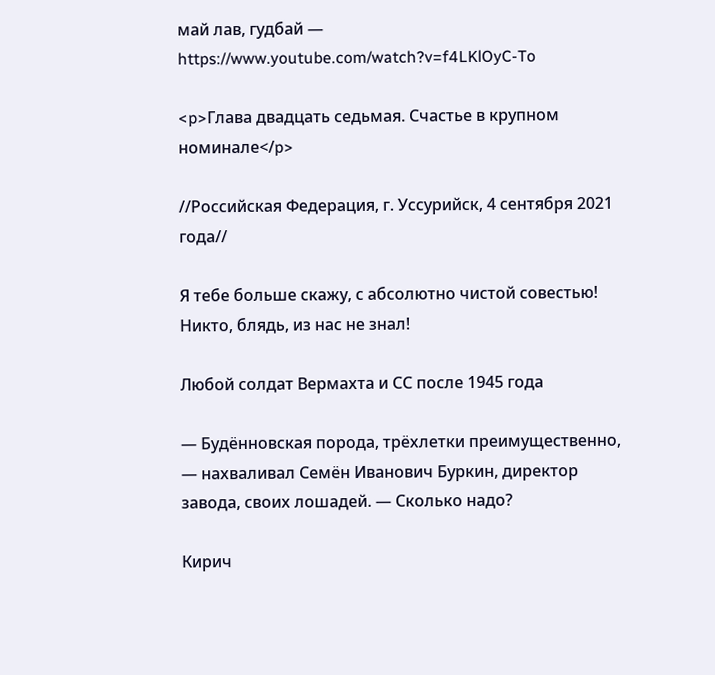май лав, гудбай — https://www.youtube.com/watch?v=f4LKlOyC-To

<p>Глава двадцать седьмая. Счастье в крупном номинале</p>

//Российская Федерация, г. Уссурийск, 4 сентября 2021 года//

Я тебе больше скажу, с абсолютно чистой совестью! Никто, блядь, из нас не знал!

Любой солдат Вермахта и СС после 1945 года

— Будённовская порода, трёхлетки преимущественно, — нахваливал Семён Иванович Буркин, директор завода, своих лошадей. — Сколько надо?

Кирич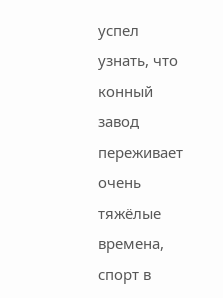успел узнать, что конный завод переживает очень тяжёлые времена, спорт в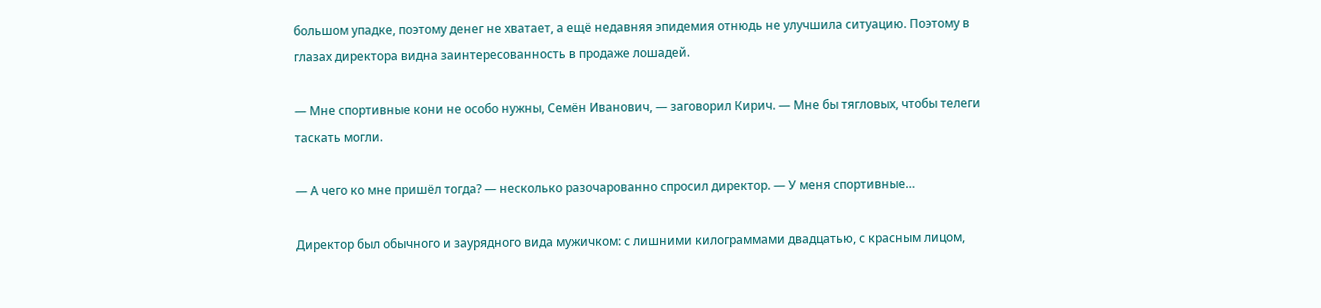большом упадке, поэтому денег не хватает, а ещё недавняя эпидемия отнюдь не улучшила ситуацию. Поэтому в глазах директора видна заинтересованность в продаже лошадей.

— Мне спортивные кони не особо нужны, Семён Иванович, — заговорил Кирич. — Мне бы тягловых, чтобы телеги таскать могли.

— А чего ко мне пришёл тогда? — несколько разочарованно спросил директор. — У меня спортивные…

Директор был обычного и заурядного вида мужичком: с лишними килограммами двадцатью, с красным лицом,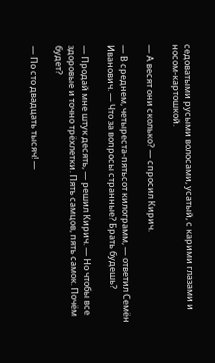седоватыми русыми волосами, усатый, с карими глазами и носом-картошкой.

— А весят они сколько? — спросил Кирич.

— В среднем, четыреста-пятьсот килограмм, — ответил Семён Иванович. — Что за вопросы странные? Брать будешь?

— Продай мне штук десять, — решил Кирич. — Но чтобы все здоровые и точно трёхлетки. Пять самцов, пять самок. Почём будет?

— По сто двадцать тысяч! —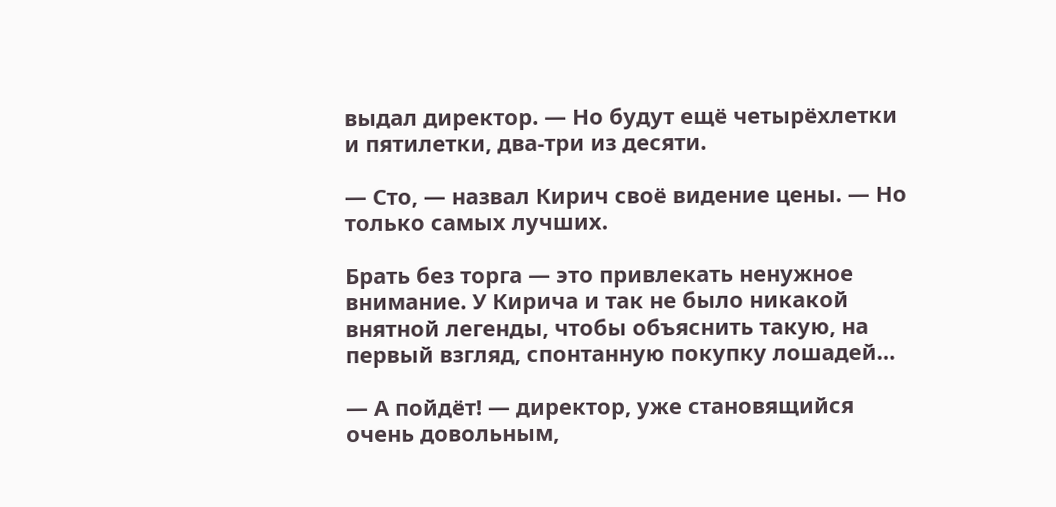выдал директор. — Но будут ещё четырёхлетки и пятилетки, два-три из десяти.

— Сто, — назвал Кирич своё видение цены. — Но только самых лучших.

Брать без торга — это привлекать ненужное внимание. У Кирича и так не было никакой внятной легенды, чтобы объяснить такую, на первый взгляд, спонтанную покупку лошадей…

— А пойдёт! — директор, уже становящийся очень довольным,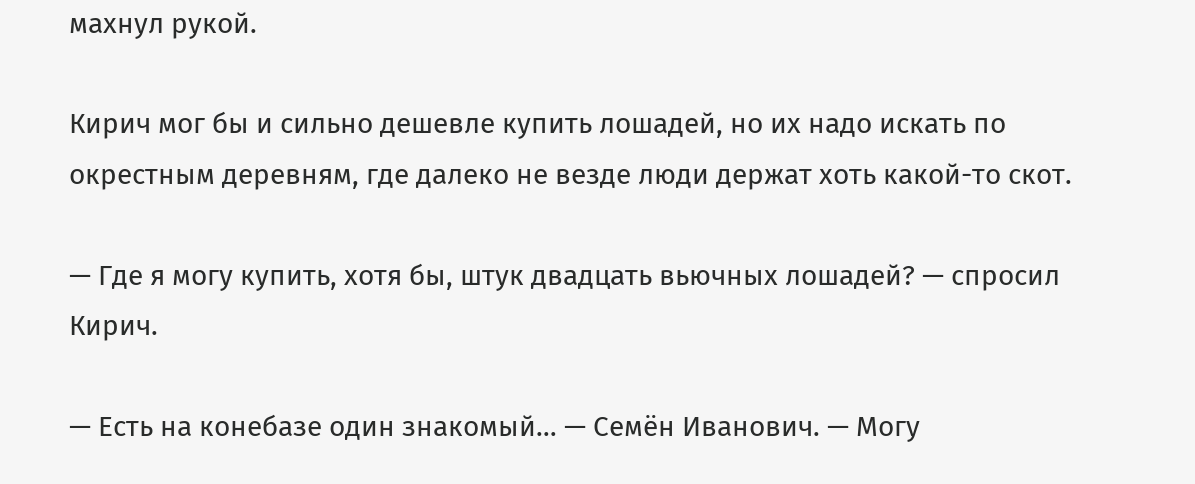махнул рукой.

Кирич мог бы и сильно дешевле купить лошадей, но их надо искать по окрестным деревням, где далеко не везде люди держат хоть какой-то скот.

— Где я могу купить, хотя бы, штук двадцать вьючных лошадей? — спросил Кирич.

— Есть на конебазе один знакомый… — Семён Иванович. — Могу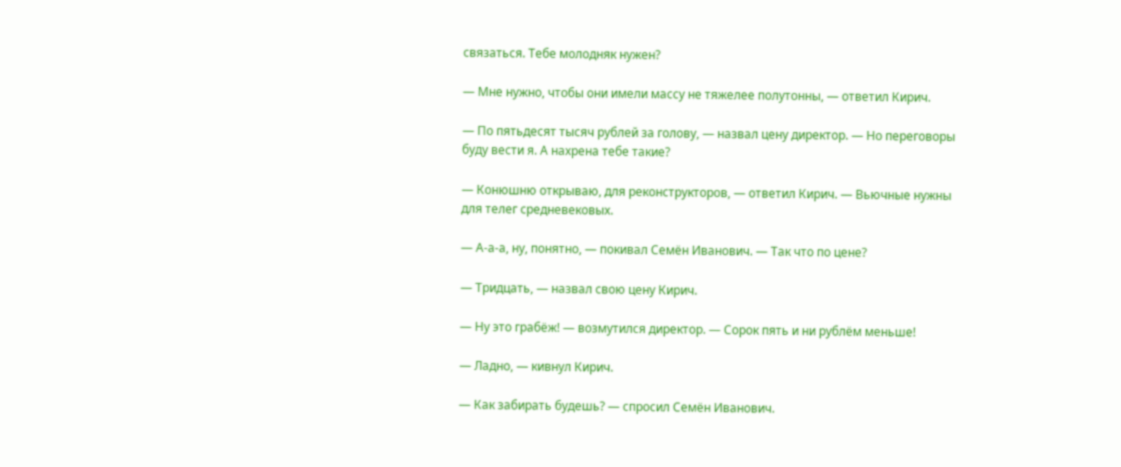связаться. Тебе молодняк нужен?

— Мне нужно, чтобы они имели массу не тяжелее полутонны, — ответил Кирич.

— По пятьдесят тысяч рублей за голову, — назвал цену директор. — Но переговоры буду вести я. А нахрена тебе такие?

— Конюшню открываю, для реконструкторов, — ответил Кирич. — Вьючные нужны для телег средневековых.

— А-а-а, ну, понятно, — покивал Семён Иванович. — Так что по цене?

— Тридцать, — назвал свою цену Кирич.

— Ну это грабёж! — возмутился директор. — Сорок пять и ни рублём меньше!

— Ладно, — кивнул Кирич.

— Как забирать будешь? — спросил Семён Иванович.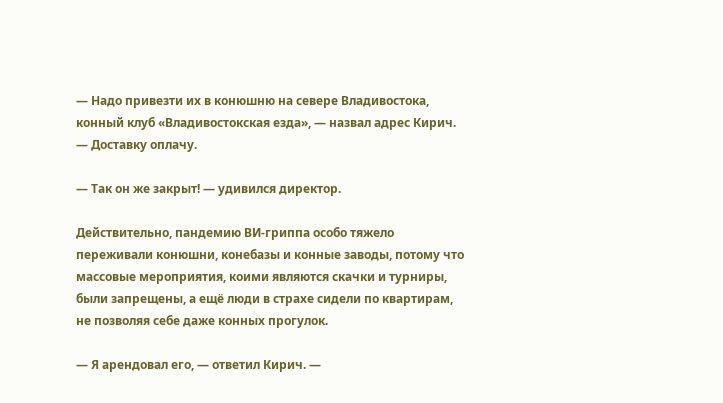— Надо привезти их в конюшню на севере Владивостока, конный клуб «Владивостокская езда», — назвал адрес Кирич. — Доставку оплачу.

— Так он же закрыт! — удивился директор.

Действительно, пандемию ВИ-гриппа особо тяжело переживали конюшни, конебазы и конные заводы, потому что массовые мероприятия, коими являются скачки и турниры, были запрещены, а ещё люди в страхе сидели по квартирам, не позволяя себе даже конных прогулок.

— Я арендовал его, — ответил Кирич. —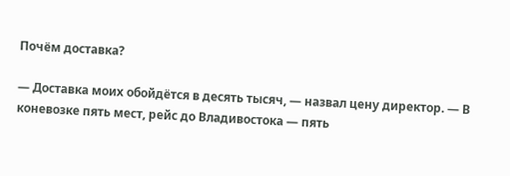Почём доставка?

— Доставка моих обойдётся в десять тысяч, — назвал цену директор. — В коневозке пять мест, рейс до Владивостока — пять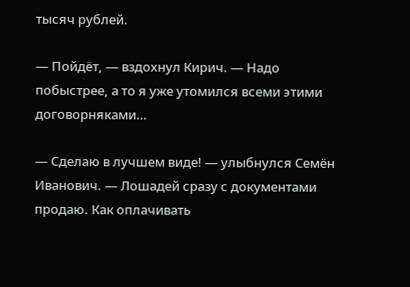тысяч рублей.

— Пойдёт, — вздохнул Кирич. — Надо побыстрее, а то я уже утомился всеми этими договорняками…

— Сделаю в лучшем виде! — улыбнулся Семён Иванович. — Лошадей сразу с документами продаю. Как оплачивать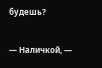будешь?

— Наличкой, —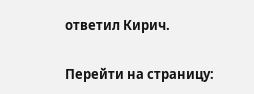ответил Кирич.

Перейти на страницу: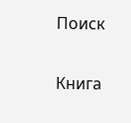Поиск

Книга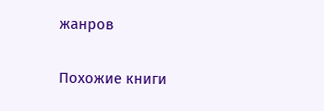жанров

Похожие книги